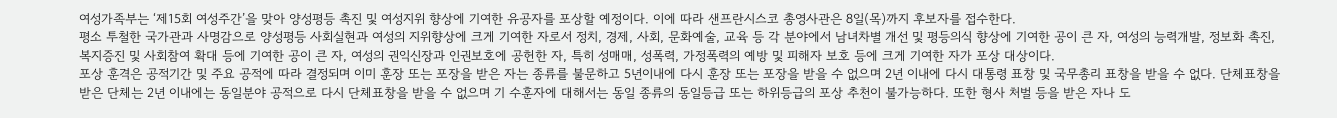여성가족부는 ‘제15회 여성주간’을 맞아 양성평등 촉진 및 여성지위 향상에 기여한 유공자를 포상할 예정이다. 이에 따라 샌프란시스코 총영사관은 8일(목)까지 후보자를 접수한다.
평소 투철한 국가관과 사명감으로 양성평등 사회실현과 여성의 지위향상에 크게 기여한 자로서 정치, 경제, 사회, 문화예술, 교육 등 각 분야에서 남녀차별 개선 및 평등의식 향상에 기여한 공이 큰 자, 여성의 능력개발, 정보화 촉진, 복지증진 및 사회참여 확대 등에 기여한 공이 큰 자, 여성의 권익신장과 인권보호에 공헌한 자, 특히 성매매, 성폭력, 가정폭력의 예방 및 피해자 보호 등에 크게 기여한 자가 포상 대상이다.
포상 훈격은 공적기간 및 주요 공적에 따라 결정되며 이미 훈장 또는 포장을 받은 자는 종류를 불문하고 5년이내에 다시 훈장 또는 포장을 받을 수 없으며 2년 이내에 다시 대통령 표창 및 국무총리 표창을 받을 수 없다. 단체표창을 받은 단체는 2년 이내에는 동일분야 공적으로 다시 단체표창을 받을 수 없으며 기 수훈자에 대해서는 동일 종류의 동일등급 또는 하위등급의 포상 추천이 불가능하다. 또한 형사 처벌 등을 받은 자나 도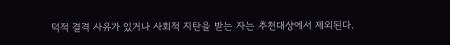덕적 결격 사유가 있거나 사회적 지탄을 받는 자는 추천대상에서 제외된다.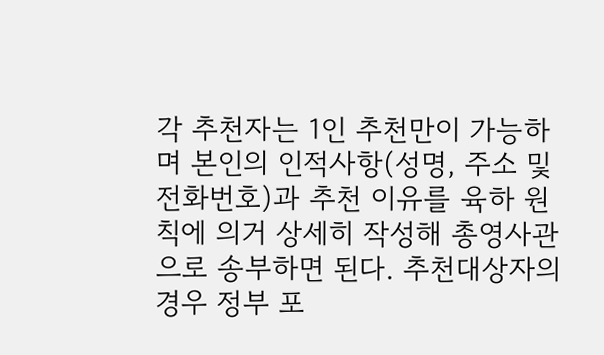각 추천자는 1인 추천만이 가능하며 본인의 인적사항(성명, 주소 및 전화번호)과 추천 이유를 육하 원칙에 의거 상세히 작성해 총영사관으로 송부하면 된다. 추천대상자의 경우 정부 포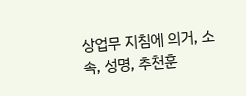상업무 지침에 의거, 소속, 성명, 추천훈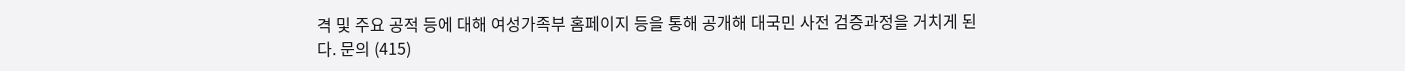격 및 주요 공적 등에 대해 여성가족부 홈페이지 등을 통해 공개해 대국민 사전 검증과정을 거치게 된다. 문의 (415)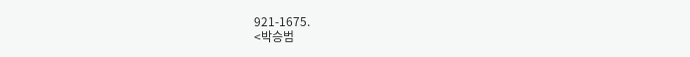921-1675.
<박승범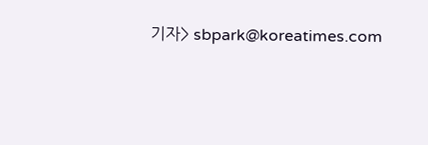기자> sbpark@koreatimes.com